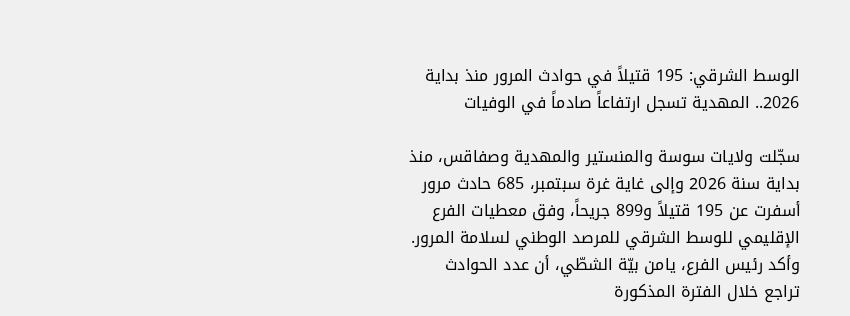الوسط الشرقي: 195 قتيلاً في حوادث المرور منذ بداية 2026.. المهدية تسجل ارتفاعاً صادماً في الوفيات

سجّلت ولايات سوسة والمنستير والمهدية وصفاقس، منذ بداية سنة 2026 وإلى غاية غرة سبتمبر، 685 حادث مرور أسفرت عن 195 قتيلاً و899 جريحاً، وفق معطيات الفرع الإقليمي للوسط الشرقي للمرصد الوطني لسلامة المرور.
وأكد رئيس الفرع، يامن بيّة الشطّي، أن عدد الحوادث تراجع خلال الفترة المذكورة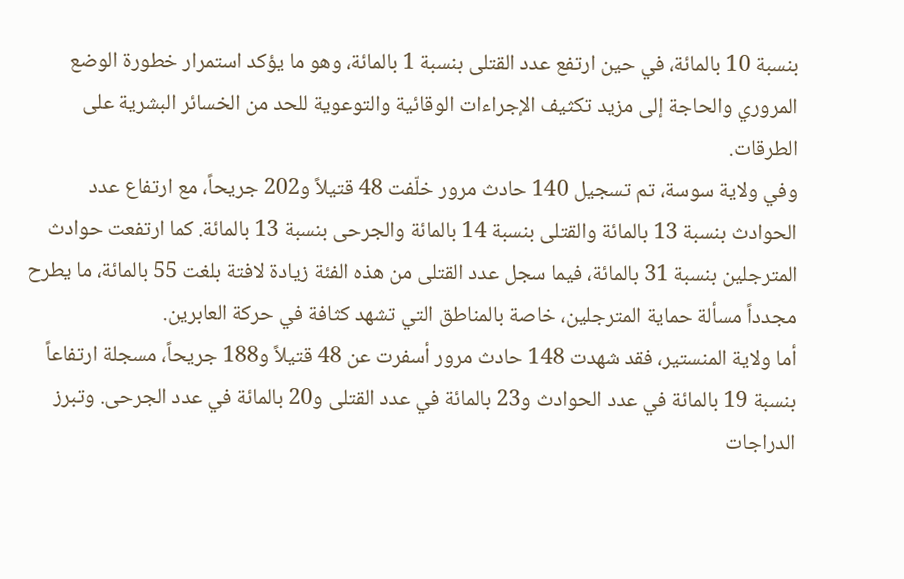بنسبة 10 بالمائة، في حين ارتفع عدد القتلى بنسبة 1 بالمائة، وهو ما يؤكد استمرار خطورة الوضع المروري والحاجة إلى مزيد تكثيف الإجراءات الوقائية والتوعوية للحد من الخسائر البشرية على الطرقات.
وفي ولاية سوسة، تم تسجيل 140 حادث مرور خلّفت 48 قتيلاً و202 جريحاً، مع ارتفاع عدد الحوادث بنسبة 13 بالمائة والقتلى بنسبة 14 بالمائة والجرحى بنسبة 13 بالمائة. كما ارتفعت حوادث المترجلين بنسبة 31 بالمائة، فيما سجل عدد القتلى من هذه الفئة زيادة لافتة بلغت 55 بالمائة، ما يطرح مجدداً مسألة حماية المترجلين، خاصة بالمناطق التي تشهد كثافة في حركة العابرين.
أما ولاية المنستير، فقد شهدت 148 حادث مرور أسفرت عن 48 قتيلاً و188 جريحاً، مسجلة ارتفاعاً بنسبة 19 بالمائة في عدد الحوادث و23 بالمائة في عدد القتلى و20 بالمائة في عدد الجرحى. وتبرز الدراجات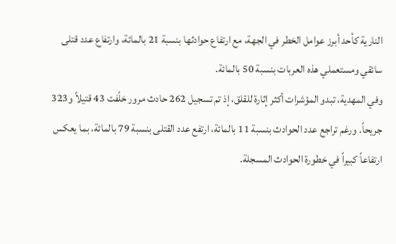النارية كأحد أبرز عوامل الخطر في الجهة، مع ارتفاع حوادثها بنسبة 21 بالمائة، وارتفاع عدد قتلى سائقي ومستعملي هذه العربات بنسبة 50 بالمائة.
وفي المهدية، تبدو المؤشرات أكثر إثارة للقلق، إذ تم تسجيل 262 حادث مرور خلّفت 43 قتيلاً و323 جريحاً. ورغم تراجع عدد الحوادث بنسبة 11 بالمائة، ارتفع عدد القتلى بنسبة 79 بالمائة، بما يعكس ارتفاعاً كبيراً في خطورة الحوادث المسجلة.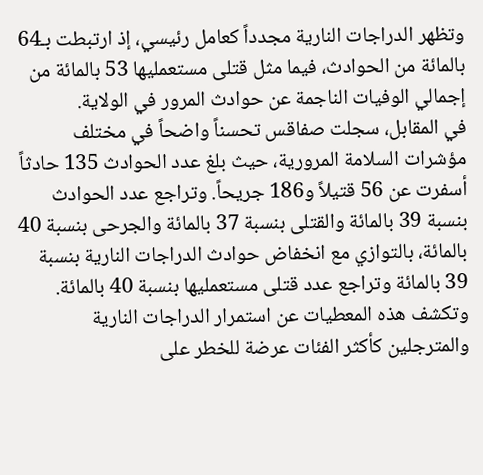وتظهر الدراجات النارية مجدداً كعامل رئيسي، إذ ارتبطت بـ64 بالمائة من الحوادث، فيما مثل قتلى مستعمليها 53 بالمائة من إجمالي الوفيات الناجمة عن حوادث المرور في الولاية.
في المقابل، سجلت صفاقس تحسناً واضحاً في مختلف مؤشرات السلامة المرورية، حيث بلغ عدد الحوادث 135 حادثاً أسفرت عن 56 قتيلاً و186 جريحاً. وتراجع عدد الحوادث بنسبة 39 بالمائة والقتلى بنسبة 37 بالمائة والجرحى بنسبة 40 بالمائة، بالتوازي مع انخفاض حوادث الدراجات النارية بنسبة 39 بالمائة وتراجع عدد قتلى مستعمليها بنسبة 40 بالمائة.
وتكشف هذه المعطيات عن استمرار الدراجات النارية والمترجلين كأكثر الفئات عرضة للخطر على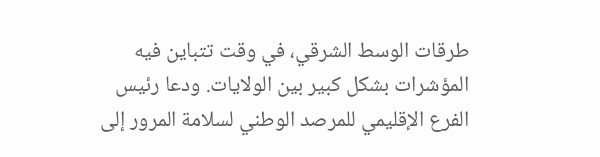طرقات الوسط الشرقي، في وقت تتباين فيه المؤشرات بشكل كبير بين الولايات. ودعا رئيس الفرع الإقليمي للمرصد الوطني لسلامة المرور إلى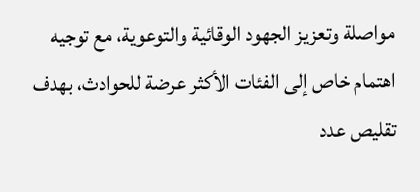مواصلة وتعزيز الجهود الوقائية والتوعوية، مع توجيه اهتمام خاص إلى الفئات الأكثر عرضة للحوادث، بهدف تقليص عدد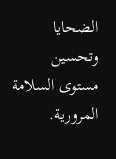الضحايا وتحسين مستوى السلامة المرورية.